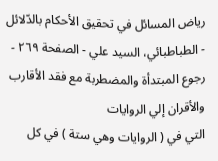رياض المسائل في تحقيق الأحكام بالدّلائل - الطباطبائي، السيد علي - الصفحة ٢٦٩ - رجوع المبتدأة والمضطربة مع فقد الأقارب والأقران إلي الروايات
التي في ( الروايات وهي ستة ) في كل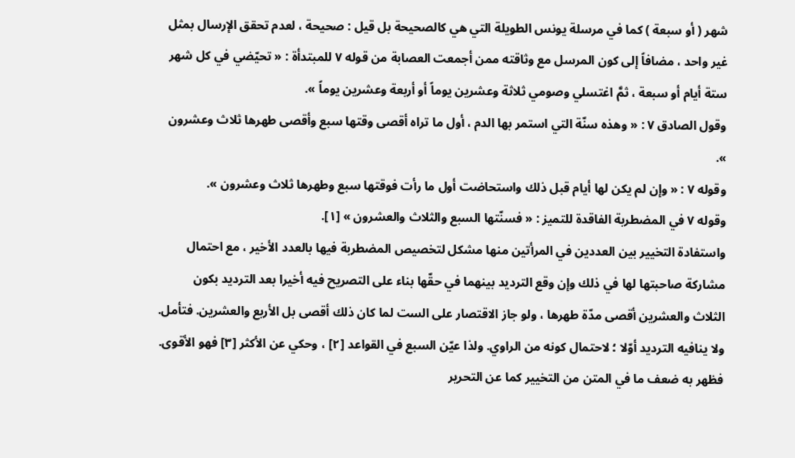شهر ( أو سبعة ) كما في مرسلة يونس الطويلة التي هي كالصحيحة بل قيل : صحيحة ، لعدم تحقق الإرسال بمثل غير واحد ، مضافاً إلى كون المرسل مع وثاقته ممن أجمعت العصابة من قوله ٧ للمبتدأة : « تحيّضي في كل شهر ستة أيام أو سبعة ، ثمَّ اغتسلي وصومي ثلاثة وعشرين يوماً أو أربعة وعشرين يوماً ».
وقول الصادق ٧ : « وهذه سنّة التي استمر بها الدم ، أول ما تراه أقصى وقتها سبع وأقصى طهرها ثلاث وعشرون ».
وقوله ٧ : « وإن لم يكن لها أيام قبل ذلك واستحاضت أول ما رأت فوقتها سبع وطهرها ثلاث وعشرون ».
وقوله ٧ في المضطربة الفاقدة للتميز : « فسنّتها السبع والثلاث والعشرون » [١].
واستفادة التخيير بين العددين في المرأتين منها مشكل لتخصيص المضطربة فيها بالعدد الأخير ، مع احتمال مشاركة صاحبتها لها في ذلك وإن وقع الترديد بينهما في حقّها بناء على التصريح فيه أخيرا بعد الترديد بكون الثلاث والعشرين أقصى مدّة طهرها ، ولو جاز الاقتصار على الست لما كان ذلك أقصى بل الأربع والعشرين. فتأمل.
ولا ينافيه الترديد أوّلا ؛ لاحتمال كونه من الراوي. ولذا عيّن السبع في القواعد [٢] ، وحكي عن الأكثر [٣] فهو الأقوى.
فظهر به ضعف ما في المتن من التخيير كما عن التحرير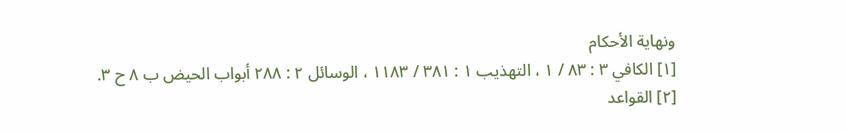ونهاية الأحكام
[١] الكافي ٣ : ٨٣ / ١ ، التهذيب ١ : ٣٨١ / ١١٨٣ ، الوسائل ٢ : ٢٨٨ أبواب الحيض ب ٨ ح ٣.
[٢] القواعد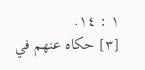١ : ١٤.
[٣] حكاه عنهم في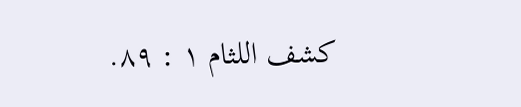كشف اللثام ١ : ٨٩.